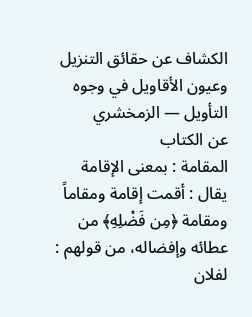الكشاف عن حقائق التنزيل وعيون الأقاويل في وجوه التأويل — الزمخشري
عن الكتاب
المقامة : بمعنى الإقامة يقال : أقمت إقامة ومقاماً ومقامة ﴿مِن فَضْلِهِ﴾ من عطائه وإفضاله، من قولهم : لفلان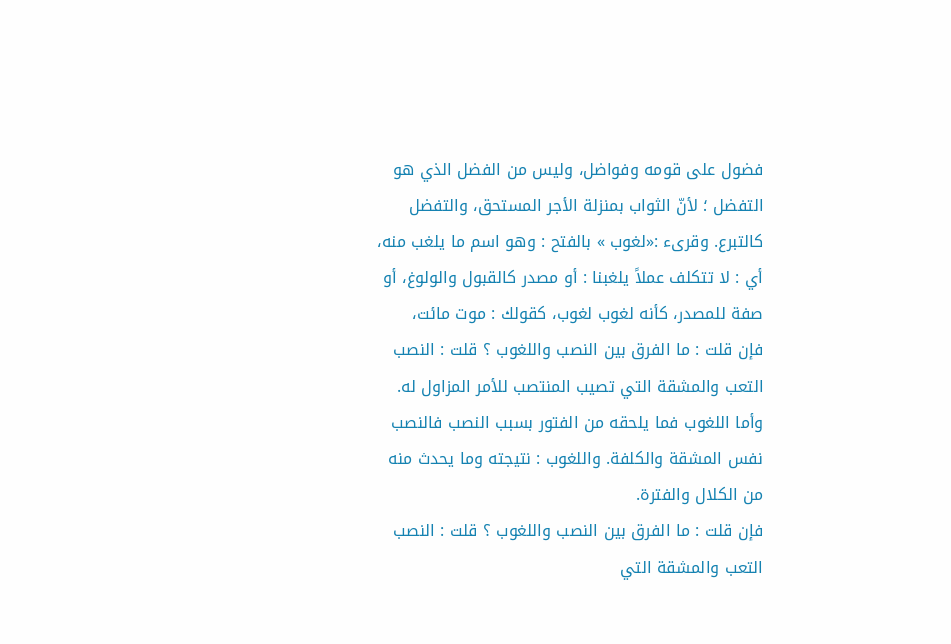فضول على قومه وفواضل، وليس من الفضل الذي هو التفضل ؛ لأنّ الثواب بمنزلة الأجر المستحق، والتفضل كالتبرع. وقرىء :«لغوب » بالفتح : وهو اسم ما يلغب منه، أي : لا تتكلف عملاً يلغبنا : أو مصدر كالقبول والولوغ، أو صفة للمصدر، كأنه لغوب لغوب، كقولك : موت مائت،
فإن قلت : ما الفرق بين النصب واللغوب ؟ قلت : النصب التعب والمشقة التي تصيب المنتصب للأمر المزاول له. وأما اللغوب فما يلحقه من الفتور بسبب النصب فالنصب نفس المشقة والكلفة. واللغوب : نتيجته وما يحدث منه من الكلال والفترة.
فإن قلت : ما الفرق بين النصب واللغوب ؟ قلت : النصب التعب والمشقة التي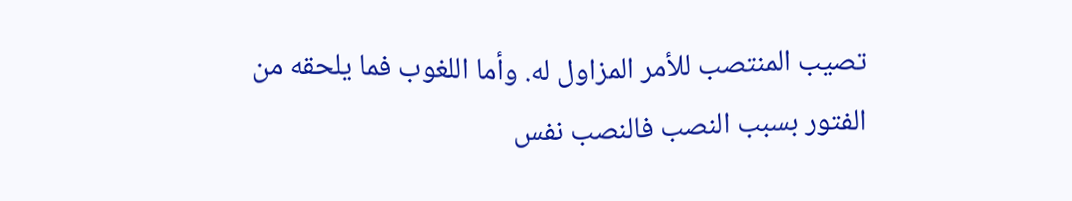تصيب المنتصب للأمر المزاول له. وأما اللغوب فما يلحقه من الفتور بسبب النصب فالنصب نفس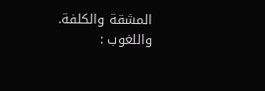المشقة والكلفة. واللغوب :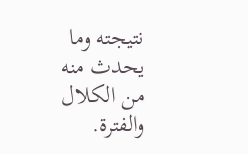نتيجته وما يحدث منه من الكلال والفترة.